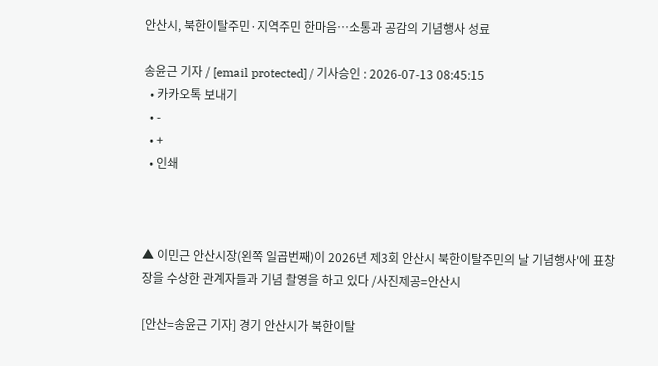안산시, 북한이탈주민·지역주민 한마음…소통과 공감의 기념행사 성료

송윤근 기자 / [email protected] / 기사승인 : 2026-07-13 08:45:15
  • 카카오톡 보내기
  • -
  • +
  • 인쇄



▲ 이민근 안산시장(왼쪽 일곱번째)이 2026년 제3회 안산시 북한이탈주민의 날 기념행사'에 표창장을 수상한 관계자들과 기념 촬영을 하고 있다 /사진제공=안산시

[안산=송윤근 기자] 경기 안산시가 북한이탈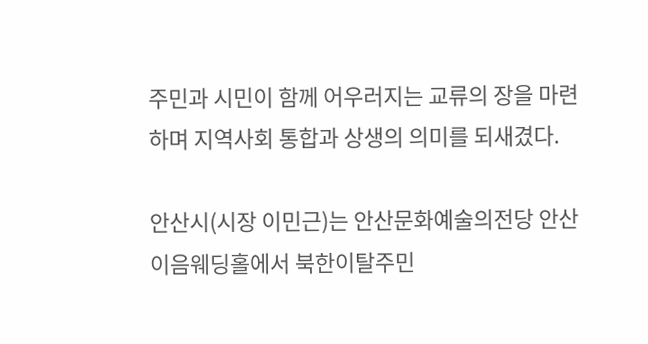주민과 시민이 함께 어우러지는 교류의 장을 마련하며 지역사회 통합과 상생의 의미를 되새겼다.

안산시(시장 이민근)는 안산문화예술의전당 안산이음웨딩홀에서 북한이탈주민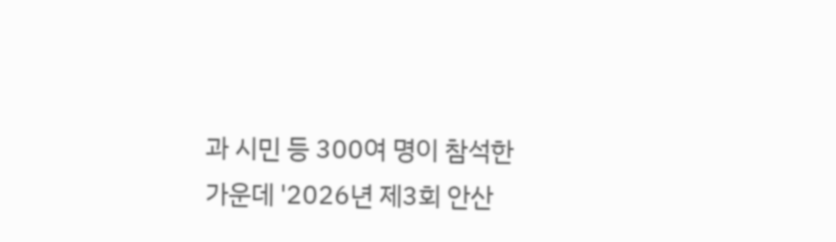과 시민 등 300여 명이 참석한 가운데 '2026년 제3회 안산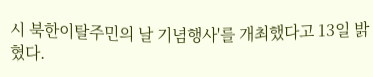시 북한이탈주민의 날 기념행사'를 개최했다고 13일 밝혔다.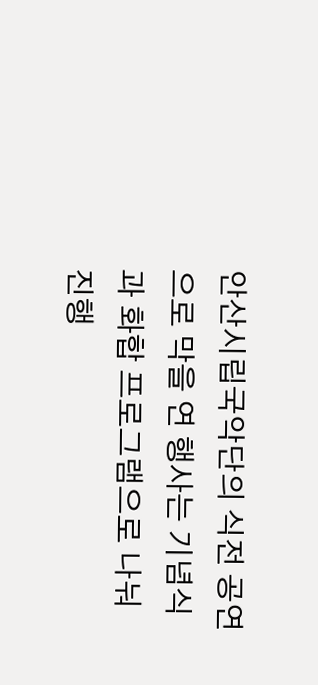안산시립국악단의 식전 공연으로 막을 연 행사는 기념식과 화합 프로그램으로 나눠 진행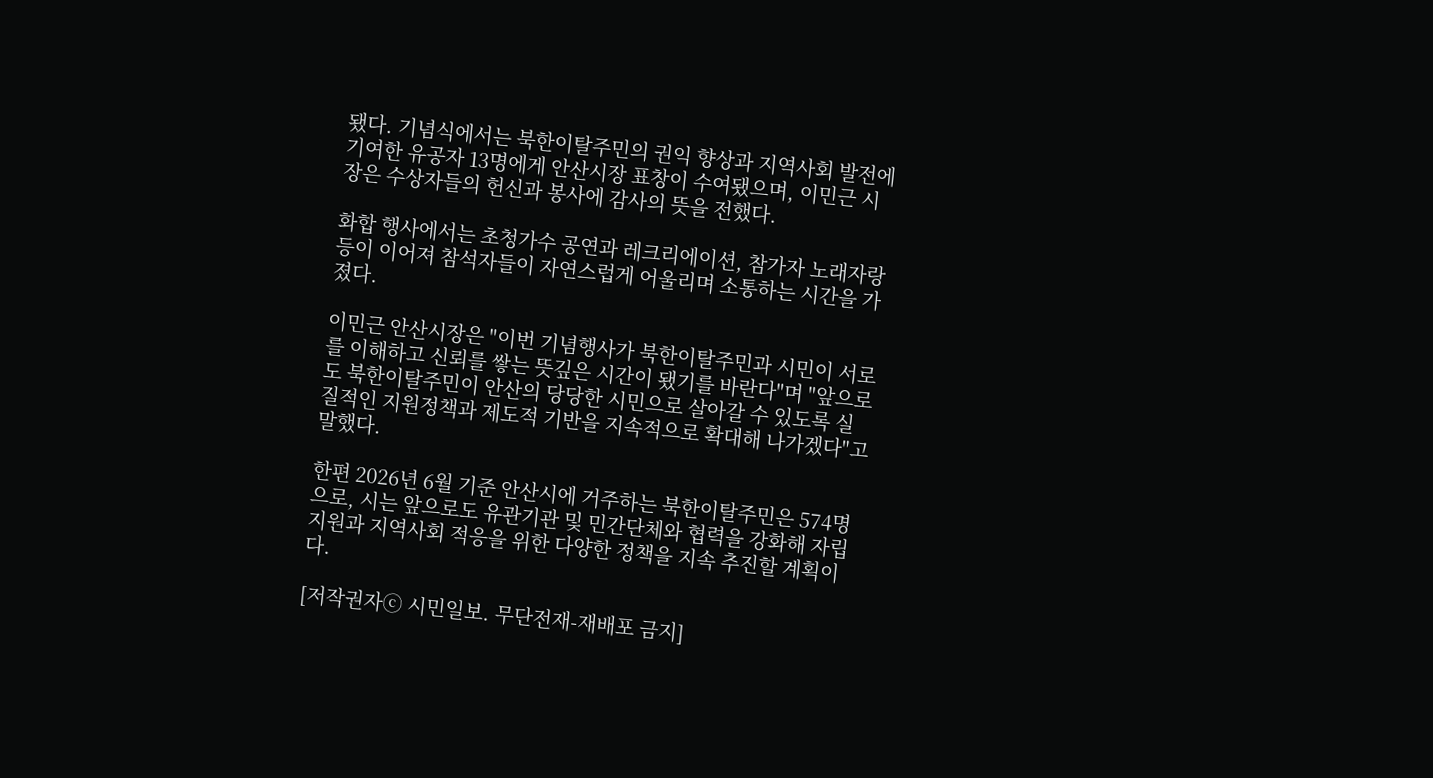됐다. 기념식에서는 북한이탈주민의 권익 향상과 지역사회 발전에 기여한 유공자 13명에게 안산시장 표창이 수여됐으며, 이민근 시장은 수상자들의 헌신과 봉사에 감사의 뜻을 전했다.

화합 행사에서는 초청가수 공연과 레크리에이션, 참가자 노래자랑 등이 이어져 참석자들이 자연스럽게 어울리며 소통하는 시간을 가졌다.

이민근 안산시장은 "이번 기념행사가 북한이탈주민과 시민이 서로를 이해하고 신뢰를 쌓는 뜻깊은 시간이 됐기를 바란다"며 "앞으로도 북한이탈주민이 안산의 당당한 시민으로 살아갈 수 있도록 실질적인 지원정책과 제도적 기반을 지속적으로 확대해 나가겠다"고 말했다.

한편 2026년 6월 기준 안산시에 거주하는 북한이탈주민은 574명으로, 시는 앞으로도 유관기관 및 민간단체와 협력을 강화해 자립 지원과 지역사회 적응을 위한 다양한 정책을 지속 추진할 계획이다.

[저작권자ⓒ 시민일보. 무단전재-재배포 금지]